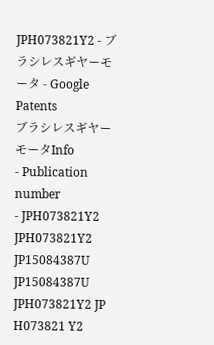JPH073821Y2 - ブラシレスギヤーモータ - Google Patents
ブラシレスギヤーモータInfo
- Publication number
- JPH073821Y2 JPH073821Y2 JP15084387U JP15084387U JPH073821Y2 JP H073821 Y2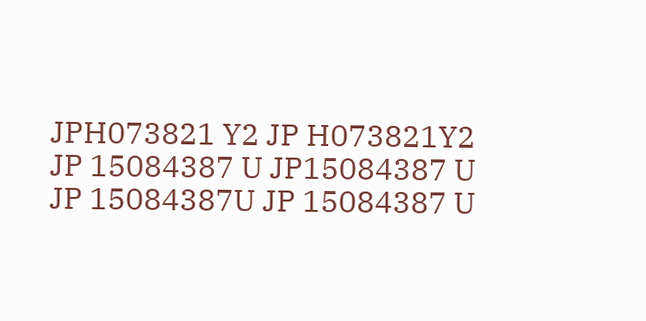JPH073821 Y2 JP H073821Y2 JP 15084387 U JP15084387 U JP 15084387U JP 15084387 U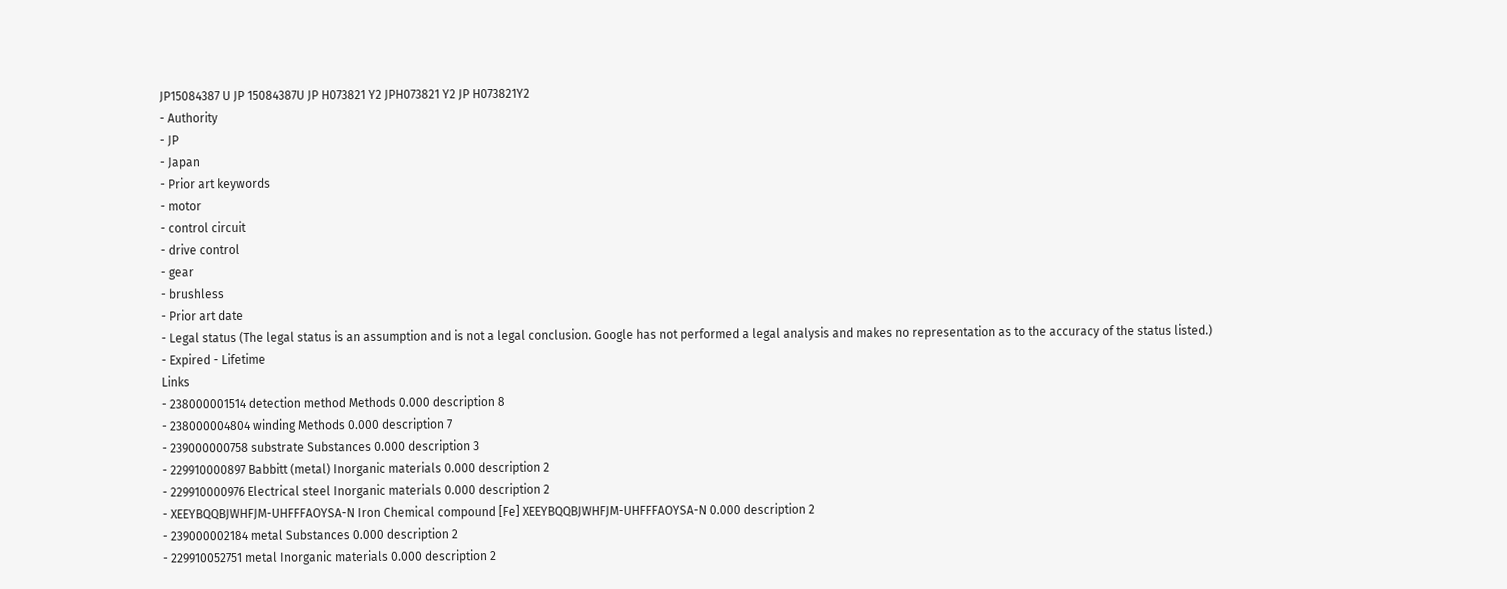JP15084387 U JP 15084387U JP H073821 Y2 JPH073821 Y2 JP H073821Y2
- Authority
- JP
- Japan
- Prior art keywords
- motor
- control circuit
- drive control
- gear
- brushless
- Prior art date
- Legal status (The legal status is an assumption and is not a legal conclusion. Google has not performed a legal analysis and makes no representation as to the accuracy of the status listed.)
- Expired - Lifetime
Links
- 238000001514 detection method Methods 0.000 description 8
- 238000004804 winding Methods 0.000 description 7
- 239000000758 substrate Substances 0.000 description 3
- 229910000897 Babbitt (metal) Inorganic materials 0.000 description 2
- 229910000976 Electrical steel Inorganic materials 0.000 description 2
- XEEYBQQBJWHFJM-UHFFFAOYSA-N Iron Chemical compound [Fe] XEEYBQQBJWHFJM-UHFFFAOYSA-N 0.000 description 2
- 239000002184 metal Substances 0.000 description 2
- 229910052751 metal Inorganic materials 0.000 description 2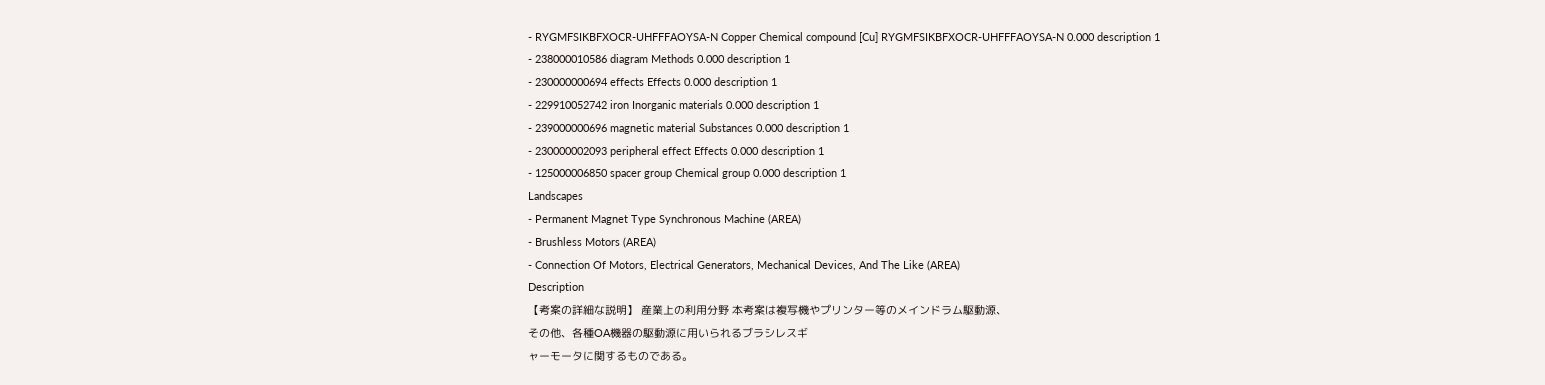- RYGMFSIKBFXOCR-UHFFFAOYSA-N Copper Chemical compound [Cu] RYGMFSIKBFXOCR-UHFFFAOYSA-N 0.000 description 1
- 238000010586 diagram Methods 0.000 description 1
- 230000000694 effects Effects 0.000 description 1
- 229910052742 iron Inorganic materials 0.000 description 1
- 239000000696 magnetic material Substances 0.000 description 1
- 230000002093 peripheral effect Effects 0.000 description 1
- 125000006850 spacer group Chemical group 0.000 description 1
Landscapes
- Permanent Magnet Type Synchronous Machine (AREA)
- Brushless Motors (AREA)
- Connection Of Motors, Electrical Generators, Mechanical Devices, And The Like (AREA)
Description
【考案の詳細な説明】 産業上の利用分野 本考案は複写機やプリンター等のメインドラム駆動源、
その他、各種OA機器の駆動源に用いられるブラシレスギ
ャーモータに関するものである。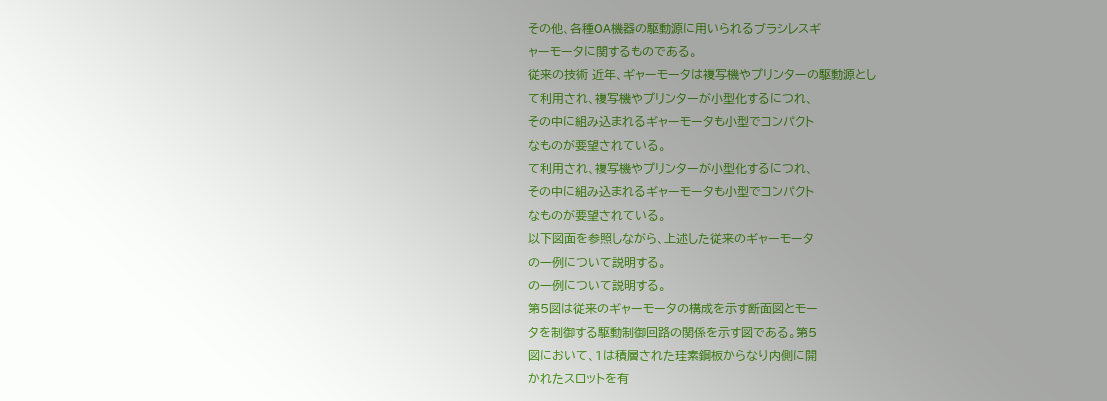その他、各種OA機器の駆動源に用いられるブラシレスギ
ャーモータに関するものである。
従来の技術 近年、ギャーモータは複写機やプリンターの駆動源とし
て利用され、複写機やプリンターが小型化するにつれ、
その中に組み込まれるギャーモータも小型でコンパクト
なものが要望されている。
て利用され、複写機やプリンターが小型化するにつれ、
その中に組み込まれるギャーモータも小型でコンパクト
なものが要望されている。
以下図面を参照しながら、上述した従来のギャーモータ
の一例について説明する。
の一例について説明する。
第5図は従来のギャーモータの構成を示す断面図とモー
タを制御する駆動制御回路の関係を示す図である。第5
図において、1は積層された珪素鋼板からなり内側に開
かれたスロットを有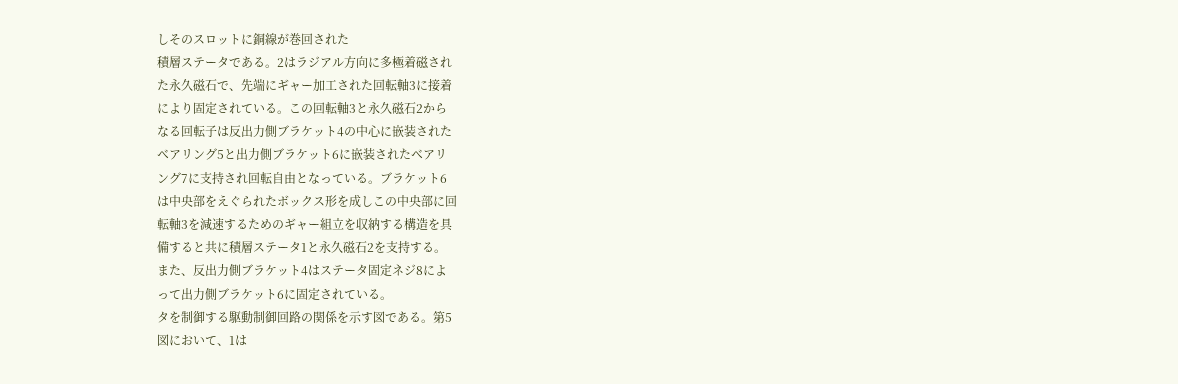しそのスロットに銅線が巻回された
積層ステータである。2はラジアル方向に多極着磁され
た永久磁石で、先端にギャー加工された回転軸3に接着
により固定されている。この回転軸3と永久磁石2から
なる回転子は反出力側ブラケット4の中心に嵌装された
ベアリング5と出力側ブラケット6に嵌装されたベアリ
ング7に支持され回転自由となっている。ブラケット6
は中央部をえぐられたボックス形を成しこの中央部に回
転軸3を減速するためのギャー組立を収納する構造を具
備すると共に積層ステータ1と永久磁石2を支持する。
また、反出力側ブラケット4はステータ固定ネジ8によ
って出力側ブラケット6に固定されている。
タを制御する駆動制御回路の関係を示す図である。第5
図において、1は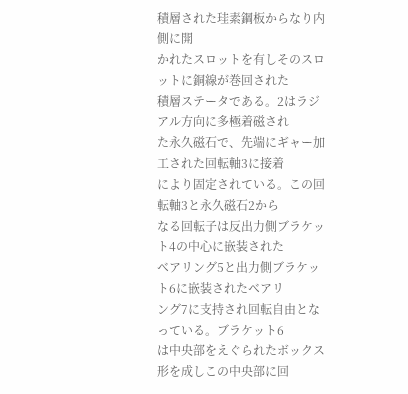積層された珪素鋼板からなり内側に開
かれたスロットを有しそのスロットに銅線が巻回された
積層ステータである。2はラジアル方向に多極着磁され
た永久磁石で、先端にギャー加工された回転軸3に接着
により固定されている。この回転軸3と永久磁石2から
なる回転子は反出力側ブラケット4の中心に嵌装された
ベアリング5と出力側ブラケット6に嵌装されたベアリ
ング7に支持され回転自由となっている。ブラケット6
は中央部をえぐられたボックス形を成しこの中央部に回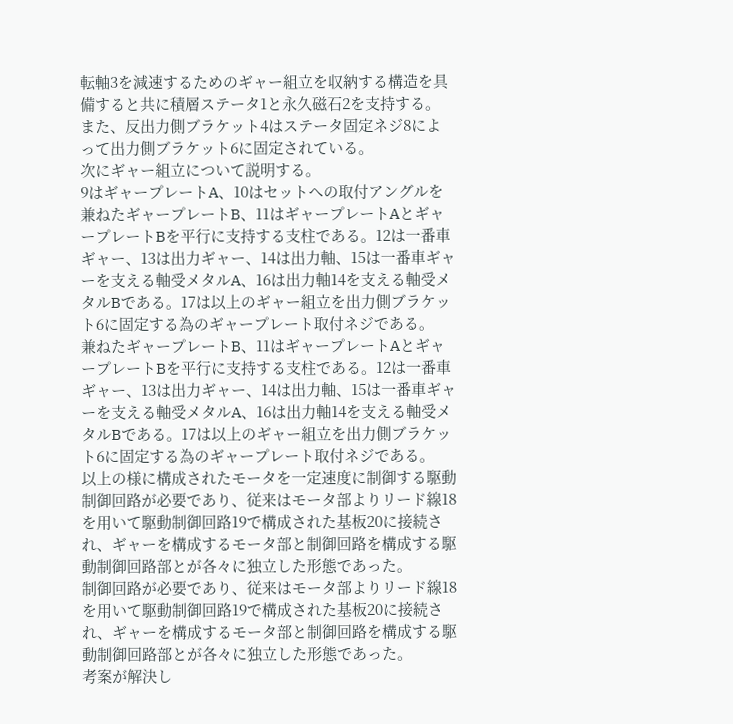転軸3を減速するためのギャー組立を収納する構造を具
備すると共に積層ステータ1と永久磁石2を支持する。
また、反出力側ブラケット4はステータ固定ネジ8によ
って出力側ブラケット6に固定されている。
次にギャー組立について説明する。
9はギャープレートA、10はセットへの取付アングルを
兼ねたギャープレートB、11はギャープレートAとギャ
ープレートBを平行に支持する支柱である。12は一番車
ギャー、13は出力ギャー、14は出力軸、15は一番車ギャ
ーを支える軸受メタルA、16は出力軸14を支える軸受メ
タルBである。17は以上のギャー組立を出力側ブラケッ
ト6に固定する為のギャープレート取付ネジである。
兼ねたギャープレートB、11はギャープレートAとギャ
ープレートBを平行に支持する支柱である。12は一番車
ギャー、13は出力ギャー、14は出力軸、15は一番車ギャ
ーを支える軸受メタルA、16は出力軸14を支える軸受メ
タルBである。17は以上のギャー組立を出力側ブラケッ
ト6に固定する為のギャープレート取付ネジである。
以上の様に構成されたモータを一定速度に制御する駆動
制御回路が必要であり、従来はモータ部よりリード線18
を用いて駆動制御回路19で構成された基板20に接続さ
れ、ギャーを構成するモータ部と制御回路を構成する駆
動制御回路部とが各々に独立した形態であった。
制御回路が必要であり、従来はモータ部よりリード線18
を用いて駆動制御回路19で構成された基板20に接続さ
れ、ギャーを構成するモータ部と制御回路を構成する駆
動制御回路部とが各々に独立した形態であった。
考案が解決し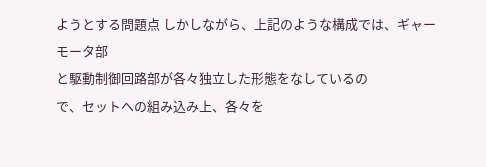ようとする問題点 しかしながら、上記のような構成では、ギャーモータ部
と駆動制御回路部が各々独立した形態をなしているの
で、セットへの組み込み上、各々を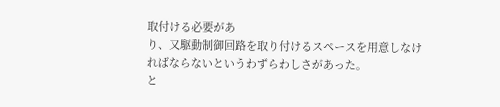取付ける必要があ
り、又駆動制御回路を取り付けるスペースを用意しなけ
ればならないというわずらわしさがあった。
と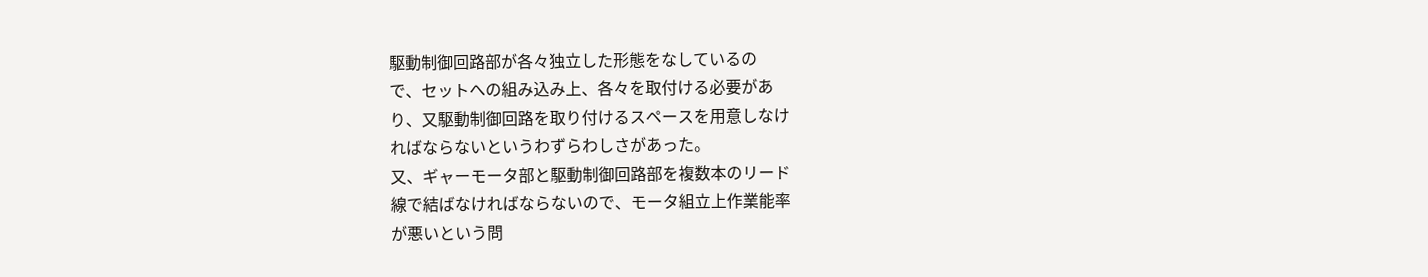駆動制御回路部が各々独立した形態をなしているの
で、セットへの組み込み上、各々を取付ける必要があ
り、又駆動制御回路を取り付けるスペースを用意しなけ
ればならないというわずらわしさがあった。
又、ギャーモータ部と駆動制御回路部を複数本のリード
線で結ばなければならないので、モータ組立上作業能率
が悪いという問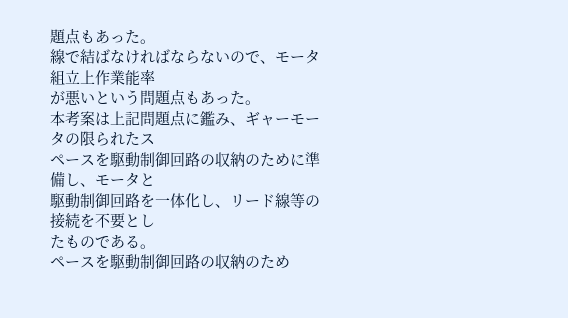題点もあった。
線で結ばなければならないので、モータ組立上作業能率
が悪いという問題点もあった。
本考案は上記問題点に鑑み、ギャーモータの限られたス
ペースを駆動制御回路の収納のために準備し、モータと
駆動制御回路を一体化し、リード線等の接続を不要とし
たものである。
ペースを駆動制御回路の収納のため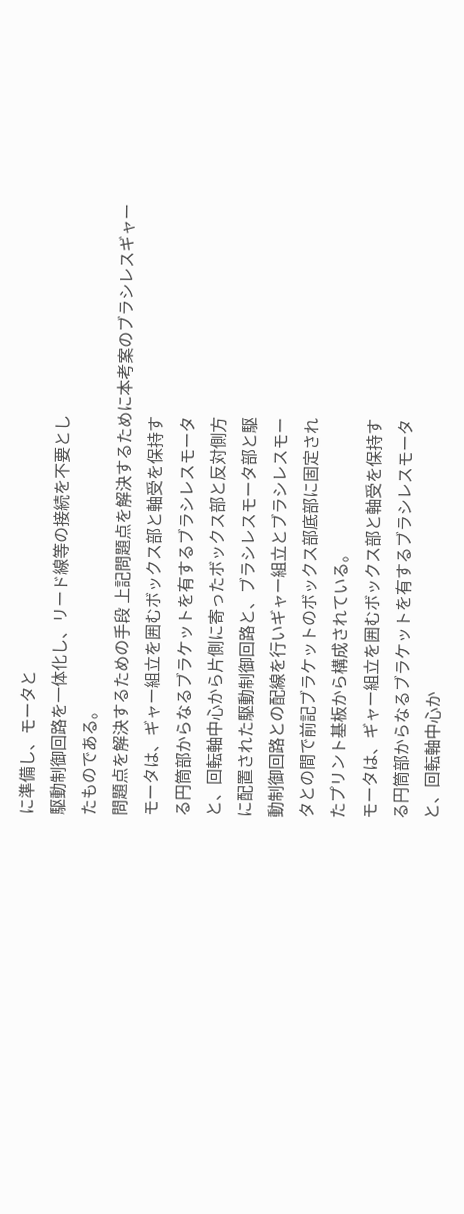に準備し、モータと
駆動制御回路を一体化し、リード線等の接続を不要とし
たものである。
問題点を解決するための手段 上記問題点を解決するために本考案のブラシレスギャー
モータは、ギャー組立を囲むボックス部と軸受を保持す
る円筒部からなるブラケットを有するブラシレスモータ
と、回転軸中心から片側に寄ったボックス部と反対側方
に配置された駆動制御回路と、ブラシレスモータ部と駆
動制御回路との配線を行いギャー組立とブラシレスモー
タとの間で前記ブラケットのボックス部底部に固定され
たプリント基板から構成されている。
モータは、ギャー組立を囲むボックス部と軸受を保持す
る円筒部からなるブラケットを有するブラシレスモータ
と、回転軸中心か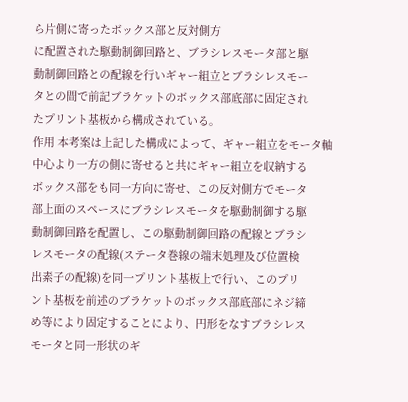ら片側に寄ったボックス部と反対側方
に配置された駆動制御回路と、ブラシレスモータ部と駆
動制御回路との配線を行いギャー組立とブラシレスモー
タとの間で前記ブラケットのボックス部底部に固定され
たプリント基板から構成されている。
作用 本考案は上記した構成によって、ギャー組立をモータ軸
中心より一方の側に寄せると共にギャー組立を収納する
ボックス部をも同一方向に寄せ、この反対側方でモータ
部上面のスペースにブラシレスモータを駆動制御する駆
動制御回路を配置し、この駆動制御回路の配線とブラシ
レスモータの配線(ステータ巻線の端末処理及び位置検
出素子の配線)を同一プリント基板上で行い、このプリ
ント基板を前述のブラケットのボックス部底部にネジ締
め等により固定することにより、円形をなすブラシレス
モータと同一形状のギ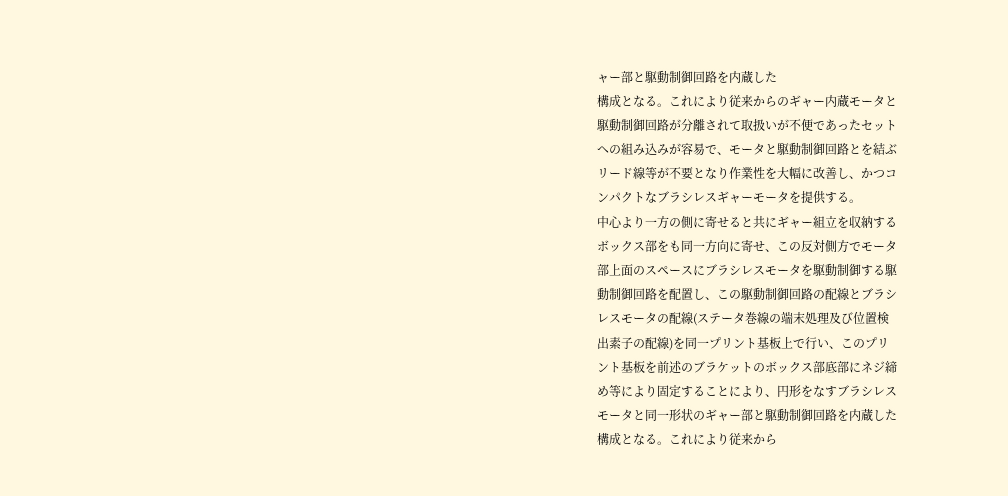ャー部と駆動制御回路を内蔵した
構成となる。これにより従来からのギャー内蔵モータと
駆動制御回路が分離されて取扱いが不便であったセット
への組み込みが容易で、モータと駆動制御回路とを結ぶ
リード線等が不要となり作業性を大幅に改善し、かつコ
ンパクトなブラシレスギャーモータを提供する。
中心より一方の側に寄せると共にギャー組立を収納する
ボックス部をも同一方向に寄せ、この反対側方でモータ
部上面のスペースにブラシレスモータを駆動制御する駆
動制御回路を配置し、この駆動制御回路の配線とブラシ
レスモータの配線(ステータ巻線の端末処理及び位置検
出素子の配線)を同一プリント基板上で行い、このプリ
ント基板を前述のブラケットのボックス部底部にネジ締
め等により固定することにより、円形をなすブラシレス
モータと同一形状のギャー部と駆動制御回路を内蔵した
構成となる。これにより従来から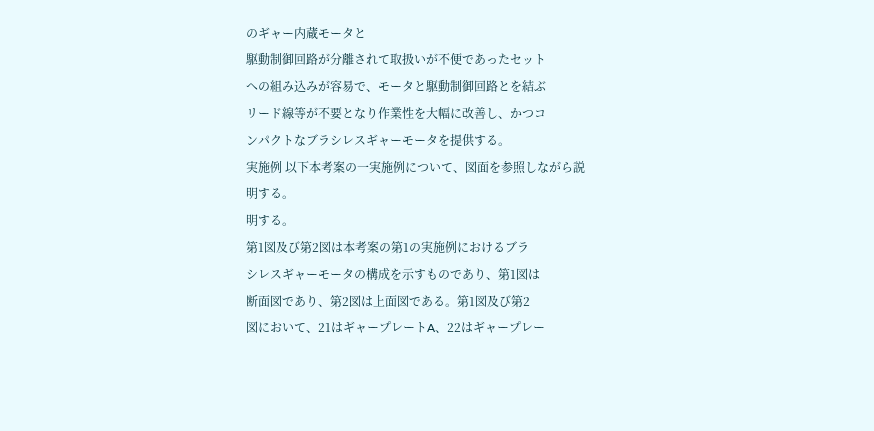のギャー内蔵モータと
駆動制御回路が分離されて取扱いが不便であったセット
への組み込みが容易で、モータと駆動制御回路とを結ぶ
リード線等が不要となり作業性を大幅に改善し、かつコ
ンパクトなブラシレスギャーモータを提供する。
実施例 以下本考案の一実施例について、図面を参照しながら説
明する。
明する。
第1図及び第2図は本考案の第1の実施例におけるブラ
シレスギャーモータの構成を示すものであり、第1図は
断面図であり、第2図は上面図である。第1図及び第2
図において、21はギャープレートA、22はギャープレー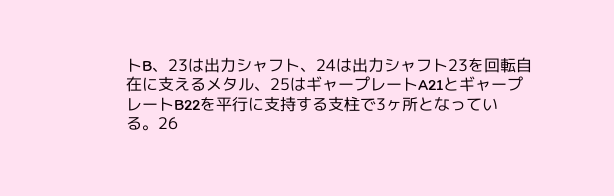トB、23は出力シャフト、24は出力シャフト23を回転自
在に支えるメタル、25はギャープレートA21とギャープ
レートB22を平行に支持する支柱で3ヶ所となってい
る。26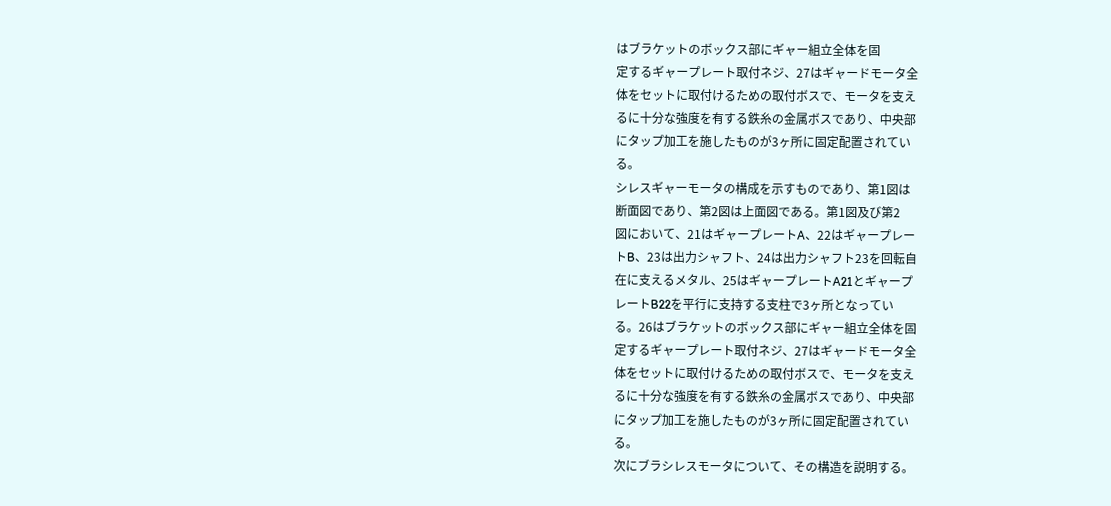はブラケットのボックス部にギャー組立全体を固
定するギャープレート取付ネジ、27はギャードモータ全
体をセットに取付けるための取付ボスで、モータを支え
るに十分な強度を有する鉄糸の金属ボスであり、中央部
にタップ加工を施したものが3ヶ所に固定配置されてい
る。
シレスギャーモータの構成を示すものであり、第1図は
断面図であり、第2図は上面図である。第1図及び第2
図において、21はギャープレートA、22はギャープレー
トB、23は出力シャフト、24は出力シャフト23を回転自
在に支えるメタル、25はギャープレートA21とギャープ
レートB22を平行に支持する支柱で3ヶ所となってい
る。26はブラケットのボックス部にギャー組立全体を固
定するギャープレート取付ネジ、27はギャードモータ全
体をセットに取付けるための取付ボスで、モータを支え
るに十分な強度を有する鉄糸の金属ボスであり、中央部
にタップ加工を施したものが3ヶ所に固定配置されてい
る。
次にブラシレスモータについて、その構造を説明する。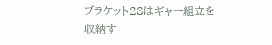ブラケット28はギャー組立を収納す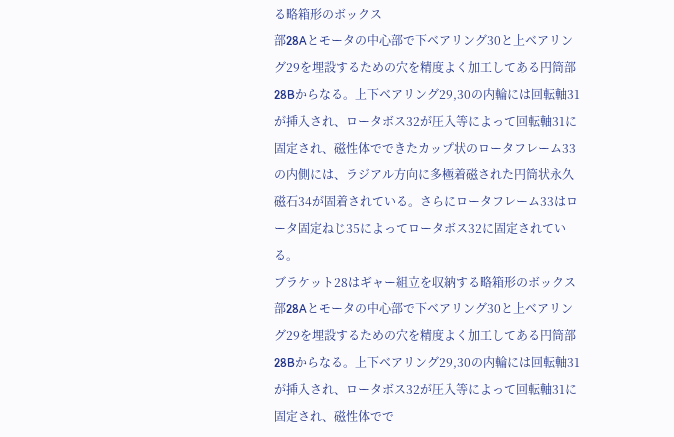る略箱形のボックス
部28Aとモータの中心部で下ベアリング30と上ベアリン
グ29を埋設するための穴を精度よく加工してある円筒部
28Bからなる。上下ベアリング29,30の内輪には回転軸31
が挿入され、ロータボス32が圧入等によって回転軸31に
固定され、磁性体でできたカップ状のロータフレーム33
の内側には、ラジアル方向に多極着磁された円筒状永久
磁石34が固着されている。さらにロータフレーム33はロ
ータ固定ねじ35によってロータボス32に固定されてい
る。
ブラケット28はギャー組立を収納する略箱形のボックス
部28Aとモータの中心部で下ベアリング30と上ベアリン
グ29を埋設するための穴を精度よく加工してある円筒部
28Bからなる。上下ベアリング29,30の内輪には回転軸31
が挿入され、ロータボス32が圧入等によって回転軸31に
固定され、磁性体でで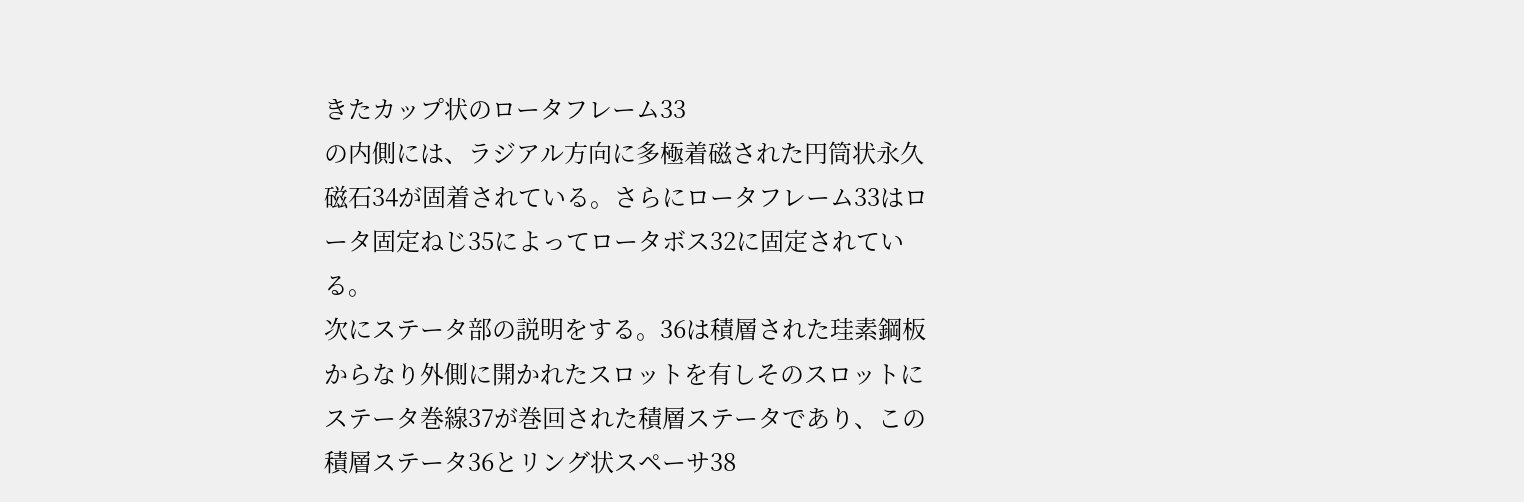きたカップ状のロータフレーム33
の内側には、ラジアル方向に多極着磁された円筒状永久
磁石34が固着されている。さらにロータフレーム33はロ
ータ固定ねじ35によってロータボス32に固定されてい
る。
次にステータ部の説明をする。36は積層された珪素鋼板
からなり外側に開かれたスロットを有しそのスロットに
ステータ巻線37が巻回された積層ステータであり、この
積層ステータ36とリング状スペーサ38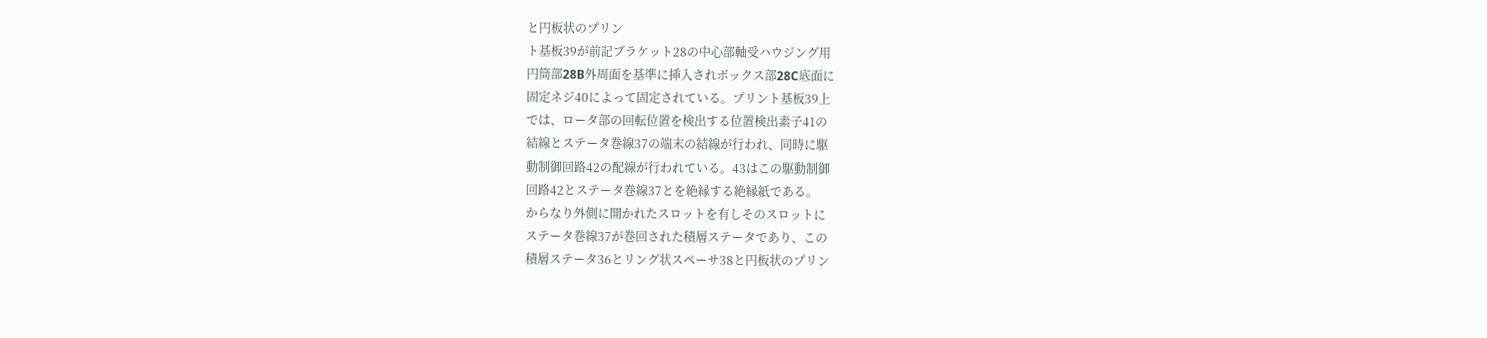と円板状のプリン
ト基板39が前記ブラケット28の中心部軸受ハウジング用
円筒部28B外周面を基準に挿入されボックス部28C底面に
固定ネジ40によって固定されている。プリント基板39上
では、ロータ部の回転位置を検出する位置検出素子41の
結線とステータ巻線37の端末の結線が行われ、同時に駆
動制御回路42の配線が行われている。43はこの駆動制御
回路42とステータ巻線37とを絶縁する絶縁紙である。
からなり外側に開かれたスロットを有しそのスロットに
ステータ巻線37が巻回された積層ステータであり、この
積層ステータ36とリング状スペーサ38と円板状のプリン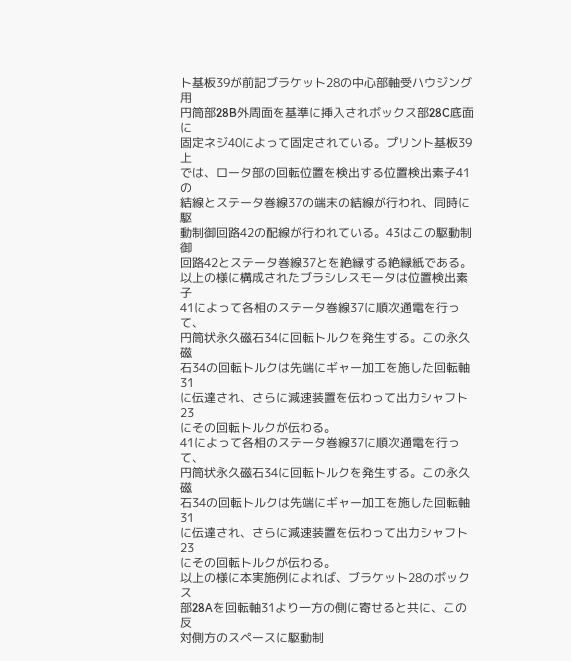ト基板39が前記ブラケット28の中心部軸受ハウジング用
円筒部28B外周面を基準に挿入されボックス部28C底面に
固定ネジ40によって固定されている。プリント基板39上
では、ロータ部の回転位置を検出する位置検出素子41の
結線とステータ巻線37の端末の結線が行われ、同時に駆
動制御回路42の配線が行われている。43はこの駆動制御
回路42とステータ巻線37とを絶縁する絶縁紙である。
以上の様に構成されたブラシレスモータは位置検出素子
41によって各相のステータ巻線37に順次通電を行って、
円筒状永久磁石34に回転トルクを発生する。この永久磁
石34の回転トルクは先端にギャー加工を施した回転軸31
に伝達され、さらに減速装置を伝わって出力シャフト23
にその回転トルクが伝わる。
41によって各相のステータ巻線37に順次通電を行って、
円筒状永久磁石34に回転トルクを発生する。この永久磁
石34の回転トルクは先端にギャー加工を施した回転軸31
に伝達され、さらに減速装置を伝わって出力シャフト23
にその回転トルクが伝わる。
以上の様に本実施例によれば、ブラケット28のボックス
部28Aを回転軸31より一方の側に寄せると共に、この反
対側方のスペースに駆動制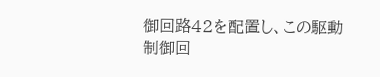御回路42を配置し、この駆動
制御回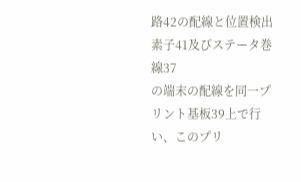路42の配線と位置検出素子41及びステータ巻線37
の端末の配線を同一プリント基板39上で行い、このプリ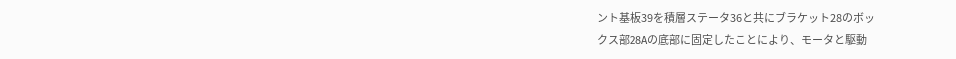ント基板39を積層ステータ36と共にブラケット28のボッ
クス部28Aの底部に固定したことにより、モータと駆動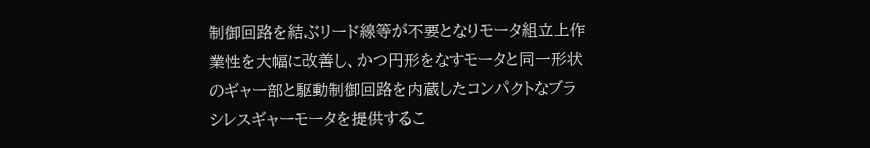制御回路を結ぶリード線等が不要となりモータ組立上作
業性を大幅に改善し、かつ円形をなすモータと同一形状
のギャー部と駆動制御回路を内蔵したコンパクトなブラ
シレスギャーモータを提供するこ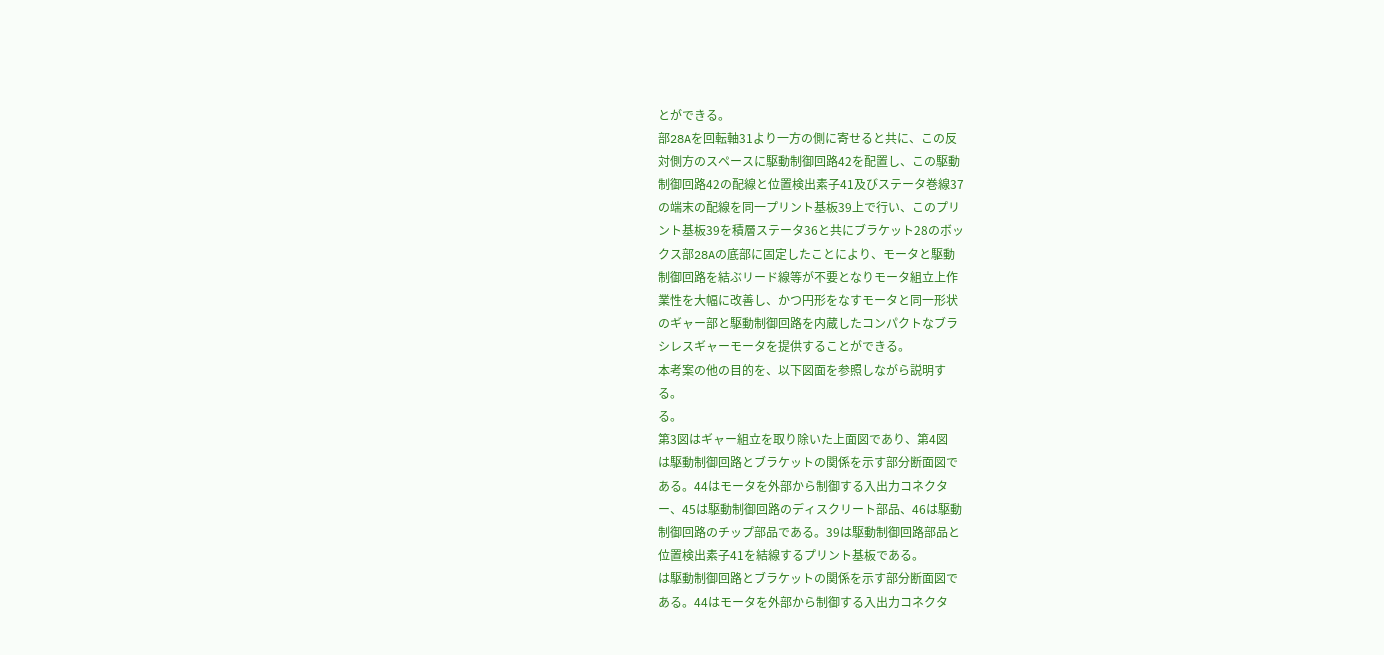とができる。
部28Aを回転軸31より一方の側に寄せると共に、この反
対側方のスペースに駆動制御回路42を配置し、この駆動
制御回路42の配線と位置検出素子41及びステータ巻線37
の端末の配線を同一プリント基板39上で行い、このプリ
ント基板39を積層ステータ36と共にブラケット28のボッ
クス部28Aの底部に固定したことにより、モータと駆動
制御回路を結ぶリード線等が不要となりモータ組立上作
業性を大幅に改善し、かつ円形をなすモータと同一形状
のギャー部と駆動制御回路を内蔵したコンパクトなブラ
シレスギャーモータを提供することができる。
本考案の他の目的を、以下図面を参照しながら説明す
る。
る。
第3図はギャー組立を取り除いた上面図であり、第4図
は駆動制御回路とブラケットの関係を示す部分断面図で
ある。44はモータを外部から制御する入出力コネクタ
ー、45は駆動制御回路のディスクリート部品、46は駆動
制御回路のチップ部品である。39は駆動制御回路部品と
位置検出素子41を結線するプリント基板である。
は駆動制御回路とブラケットの関係を示す部分断面図で
ある。44はモータを外部から制御する入出力コネクタ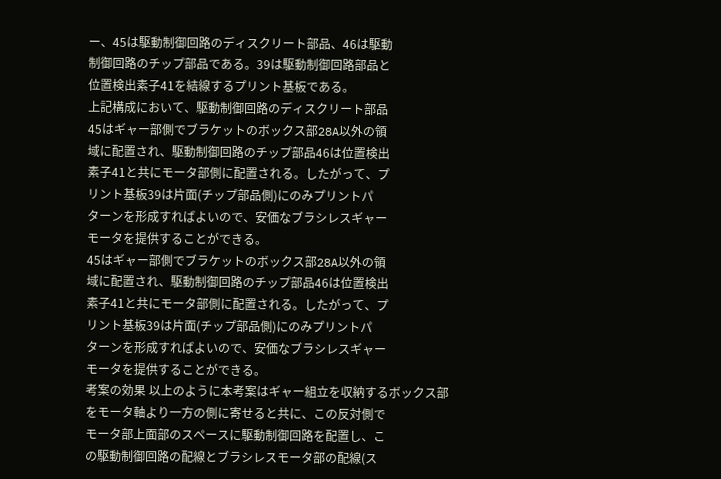ー、45は駆動制御回路のディスクリート部品、46は駆動
制御回路のチップ部品である。39は駆動制御回路部品と
位置検出素子41を結線するプリント基板である。
上記構成において、駆動制御回路のディスクリート部品
45はギャー部側でブラケットのボックス部28A以外の領
域に配置され、駆動制御回路のチップ部品46は位置検出
素子41と共にモータ部側に配置される。したがって、プ
リント基板39は片面(チップ部品側)にのみプリントパ
ターンを形成すればよいので、安価なブラシレスギャー
モータを提供することができる。
45はギャー部側でブラケットのボックス部28A以外の領
域に配置され、駆動制御回路のチップ部品46は位置検出
素子41と共にモータ部側に配置される。したがって、プ
リント基板39は片面(チップ部品側)にのみプリントパ
ターンを形成すればよいので、安価なブラシレスギャー
モータを提供することができる。
考案の効果 以上のように本考案はギャー組立を収納するボックス部
をモータ軸より一方の側に寄せると共に、この反対側で
モータ部上面部のスペースに駆動制御回路を配置し、こ
の駆動制御回路の配線とブラシレスモータ部の配線(ス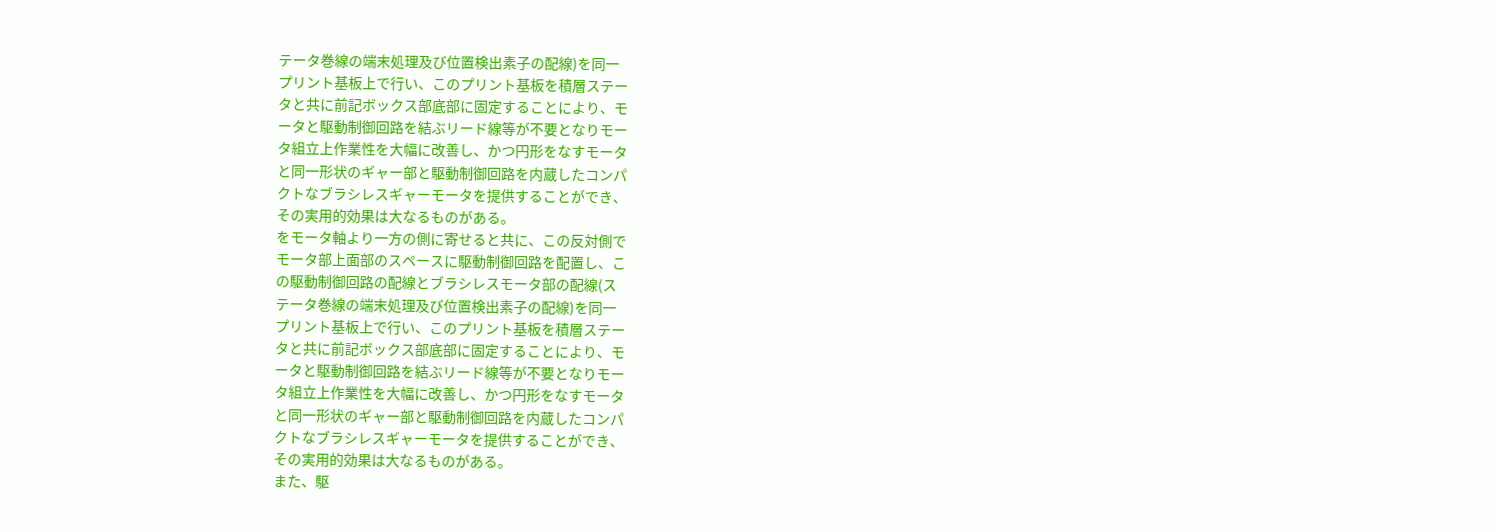テータ巻線の端末処理及び位置検出素子の配線)を同一
プリント基板上で行い、このプリント基板を積層ステー
タと共に前記ボックス部底部に固定することにより、モ
ータと駆動制御回路を結ぶリード線等が不要となりモー
タ組立上作業性を大幅に改善し、かつ円形をなすモータ
と同一形状のギャー部と駆動制御回路を内蔵したコンパ
クトなブラシレスギャーモータを提供することができ、
その実用的効果は大なるものがある。
をモータ軸より一方の側に寄せると共に、この反対側で
モータ部上面部のスペースに駆動制御回路を配置し、こ
の駆動制御回路の配線とブラシレスモータ部の配線(ス
テータ巻線の端末処理及び位置検出素子の配線)を同一
プリント基板上で行い、このプリント基板を積層ステー
タと共に前記ボックス部底部に固定することにより、モ
ータと駆動制御回路を結ぶリード線等が不要となりモー
タ組立上作業性を大幅に改善し、かつ円形をなすモータ
と同一形状のギャー部と駆動制御回路を内蔵したコンパ
クトなブラシレスギャーモータを提供することができ、
その実用的効果は大なるものがある。
また、駆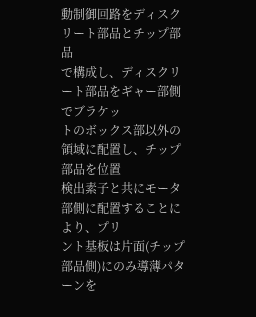動制御回路をディスクリート部品とチップ部品
で構成し、ディスクリート部品をギャー部側でブラケッ
トのボックス部以外の領域に配置し、チップ部品を位置
検出素子と共にモータ部側に配置することにより、プリ
ント基板は片面(チップ部品側)にのみ導薄パターンを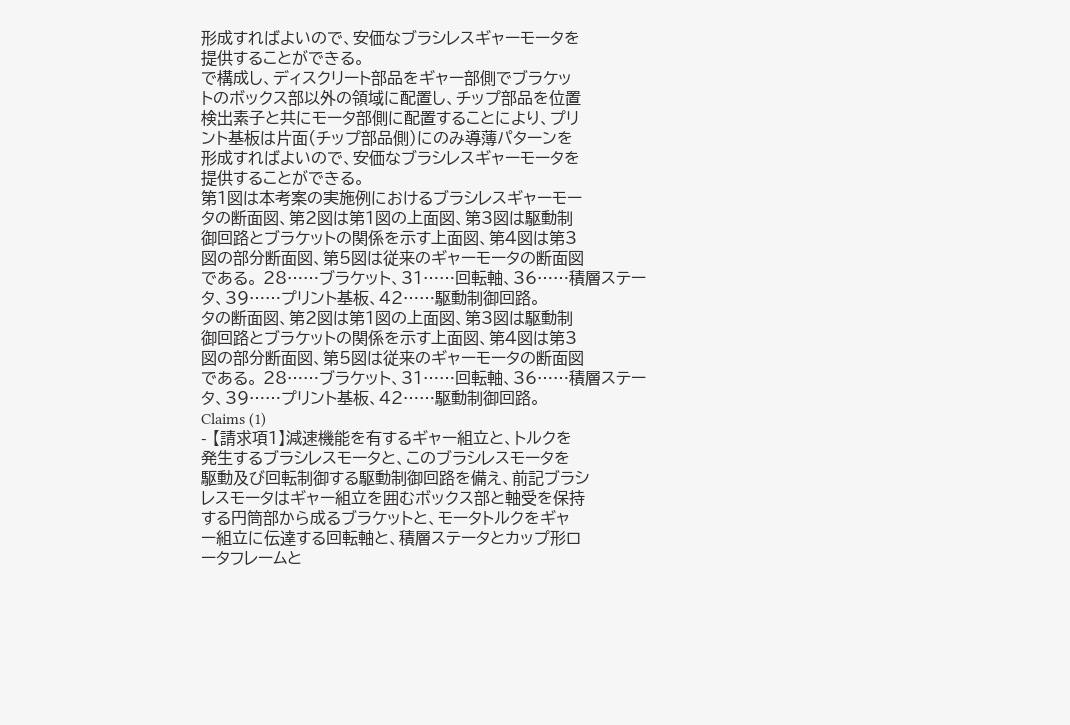形成すればよいので、安価なブラシレスギャーモータを
提供することができる。
で構成し、ディスクリート部品をギャー部側でブラケッ
トのボックス部以外の領域に配置し、チップ部品を位置
検出素子と共にモータ部側に配置することにより、プリ
ント基板は片面(チップ部品側)にのみ導薄パターンを
形成すればよいので、安価なブラシレスギャーモータを
提供することができる。
第1図は本考案の実施例におけるブラシレスギャーモー
タの断面図、第2図は第1図の上面図、第3図は駆動制
御回路とブラケットの関係を示す上面図、第4図は第3
図の部分断面図、第5図は従来のギャーモータの断面図
である。 28……ブラケット、31……回転軸、36……積層ステー
タ、39……プリント基板、42……駆動制御回路。
タの断面図、第2図は第1図の上面図、第3図は駆動制
御回路とブラケットの関係を示す上面図、第4図は第3
図の部分断面図、第5図は従来のギャーモータの断面図
である。 28……ブラケット、31……回転軸、36……積層ステー
タ、39……プリント基板、42……駆動制御回路。
Claims (1)
- 【請求項1】減速機能を有するギャー組立と、トルクを
発生するブラシレスモータと、このブラシレスモータを
駆動及び回転制御する駆動制御回路を備え、前記ブラシ
レスモータはギャー組立を囲むボックス部と軸受を保持
する円筒部から成るブラケットと、モータトルクをギャ
ー組立に伝達する回転軸と、積層ステータとカップ形ロ
ータフレームと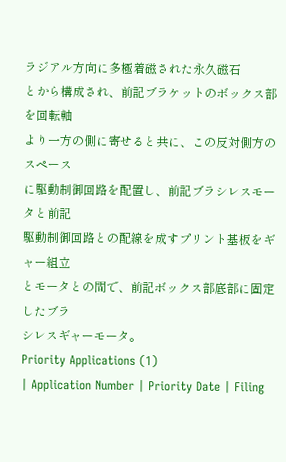ラジアル方向に多極着磁された永久磁石
とから構成され、前記ブラケットのボックス部を回転軸
より一方の側に寄せると共に、この反対側方のスペース
に駆動制御回路を配置し、前記ブラシレスモータと前記
駆動制御回路との配線を成すプリント基板をギャー組立
とモータとの間で、前記ボックス部底部に固定したブラ
シレスギャーモータ。
Priority Applications (1)
| Application Number | Priority Date | Filing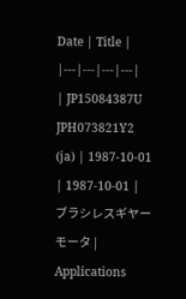Date | Title |
|---|---|---|---|
| JP15084387U JPH073821Y2 (ja) | 1987-10-01 | 1987-10-01 | ブラシレスギヤーモータ |
Applications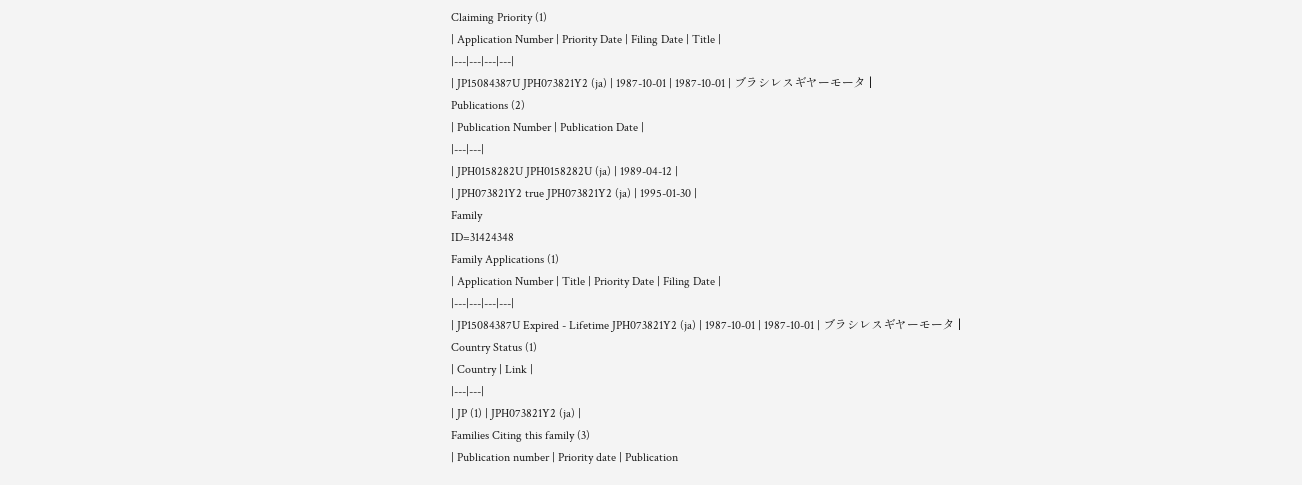Claiming Priority (1)
| Application Number | Priority Date | Filing Date | Title |
|---|---|---|---|
| JP15084387U JPH073821Y2 (ja) | 1987-10-01 | 1987-10-01 | ブラシレスギヤーモータ |
Publications (2)
| Publication Number | Publication Date |
|---|---|
| JPH0158282U JPH0158282U (ja) | 1989-04-12 |
| JPH073821Y2 true JPH073821Y2 (ja) | 1995-01-30 |
Family
ID=31424348
Family Applications (1)
| Application Number | Title | Priority Date | Filing Date |
|---|---|---|---|
| JP15084387U Expired - Lifetime JPH073821Y2 (ja) | 1987-10-01 | 1987-10-01 | ブラシレスギヤーモータ |
Country Status (1)
| Country | Link |
|---|---|
| JP (1) | JPH073821Y2 (ja) |
Families Citing this family (3)
| Publication number | Priority date | Publication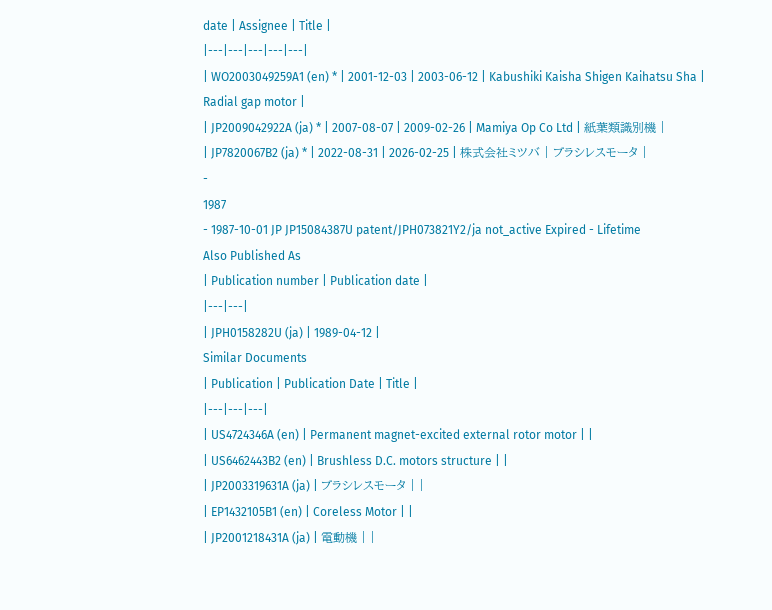date | Assignee | Title |
|---|---|---|---|---|
| WO2003049259A1 (en) * | 2001-12-03 | 2003-06-12 | Kabushiki Kaisha Shigen Kaihatsu Sha | Radial gap motor |
| JP2009042922A (ja) * | 2007-08-07 | 2009-02-26 | Mamiya Op Co Ltd | 紙葉類識別機 |
| JP7820067B2 (ja) * | 2022-08-31 | 2026-02-25 | 株式会社ミツバ | ブラシレスモータ |
-
1987
- 1987-10-01 JP JP15084387U patent/JPH073821Y2/ja not_active Expired - Lifetime
Also Published As
| Publication number | Publication date |
|---|---|
| JPH0158282U (ja) | 1989-04-12 |
Similar Documents
| Publication | Publication Date | Title |
|---|---|---|
| US4724346A (en) | Permanent magnet-excited external rotor motor | |
| US6462443B2 (en) | Brushless D.C. motors structure | |
| JP2003319631A (ja) | ブラシレスモータ | |
| EP1432105B1 (en) | Coreless Motor | |
| JP2001218431A (ja) | 電動機 | |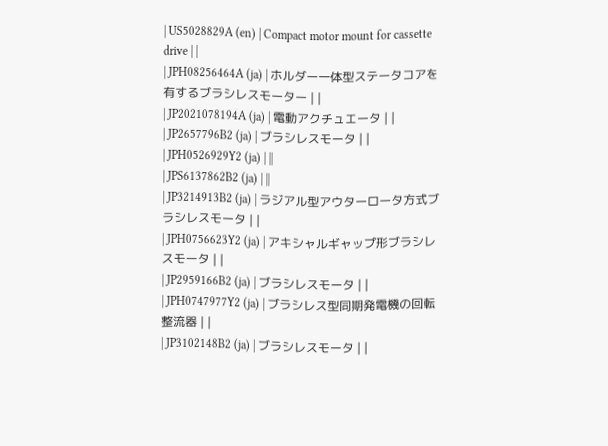| US5028829A (en) | Compact motor mount for cassette drive | |
| JPH08256464A (ja) | ホルダー一体型ステータコアを有するブラシレスモーター | |
| JP2021078194A (ja) | 電動アクチュエータ | |
| JP2657796B2 (ja) | ブラシレスモータ | |
| JPH0526929Y2 (ja) | ||
| JPS6137862B2 (ja) | ||
| JP3214913B2 (ja) | ラジアル型アウターロータ方式ブラシレスモータ | |
| JPH0756623Y2 (ja) | アキシャルギャップ形ブラシレスモータ | |
| JP2959166B2 (ja) | ブラシレスモータ | |
| JPH0747977Y2 (ja) | ブラシレス型同期発電機の回転整流器 | |
| JP3102148B2 (ja) | ブラシレスモータ | |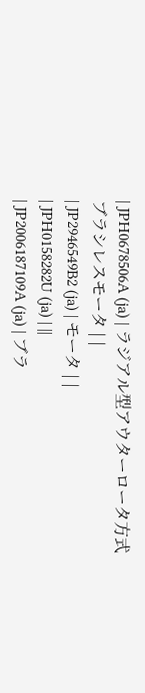| JPH0678506A (ja) | ラジアル型アウターロータ方式ブラシレスモータ | |
| JP2946549B2 (ja) | モータ | |
| JPH0158282U (ja) | ||
| JP2006187109A (ja) | ブラ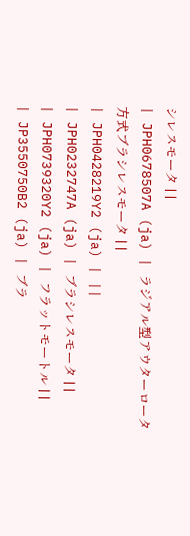シレスモータ | |
| JPH0678507A (ja) | ラジアル型アウターロータ方式ブラシレスモータ | |
| JPH0428219Y2 (ja) | ||
| JPH0232747A (ja) | ブラシレスモータ | |
| JPH0739320Y2 (ja) | フラットモートル | |
| JP3550750B2 (ja) | ブラ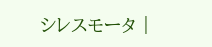シレスモータ |